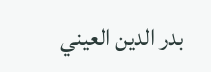بدر الدين العيني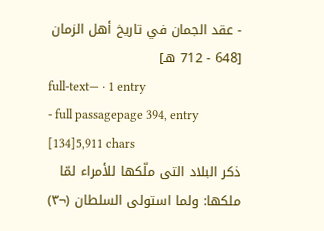- عقد الجمان في تاريخ أهل الزمان [648 - 712 هـ]
full-text— · 1 entry
- full passagepage 394, entry [134]5,911 chars
ذكر البلاد التى ملّكها للأمراء لمّا ملكها: ولما استولى السلطان (¬٣)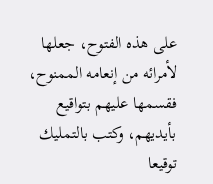على هذه الفتوح، جعلها لأمرائه من إنعامه الممنوح، فقسمها عليهم بتواقيع بأيديهم، وكتب بالتمليك توقيعا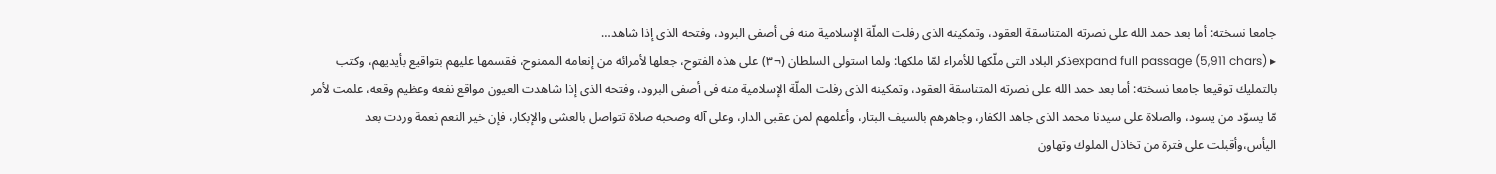جامعا نسخته: أما بعد حمد الله على نصرته المتناسقة العقود، وتمكينه الذى رفلت الملّة الإسلامية منه فى أصفى البرود، وفتحه الذى إذا شاهد…
▸ expand full passage (5,911 chars)ذكر البلاد التى ملّكها للأمراء لمّا ملكها: ولما استولى السلطان (¬٣) على هذه الفتوح، جعلها لأمرائه من إنعامه الممنوح، فقسمها عليهم بتواقيع بأيديهم، وكتب بالتمليك توقيعا جامعا نسخته: أما بعد حمد الله على نصرته المتناسقة العقود، وتمكينه الذى رفلت الملّة الإسلامية منه فى أصفى البرود، وفتحه الذى إذا شاهدت العيون مواقع نفعه وعظيم وقعه، علمت لأمر مّا يسوّد من يسود، والصلاة على سيدنا محمد الذى جاهد الكفار، وجاهرهم بالسيف البتار، وأعلمهم لمن عقبى الدار، وعلى آله وصحبه صلاة تتواصل بالعشى والإبكار، فإن خير النعم نعمة وردت بعد اليأس،وأقبلت على فترة من تخاذل الملوك وتهاون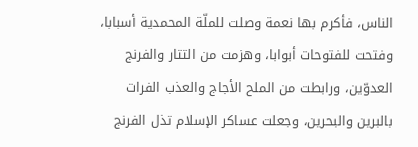الناس، فأكرم بها نعمة وصلت للملّة المحمدية أسبابا، وفتحت للفتوحات أبوابا، وهزمت من التتار والفرنج العدوّين، ورابطت من الملح الأجاج والعذب الفرات بالبرين والبحرين، وجعلت عساكر الإسلام تذل الفرنج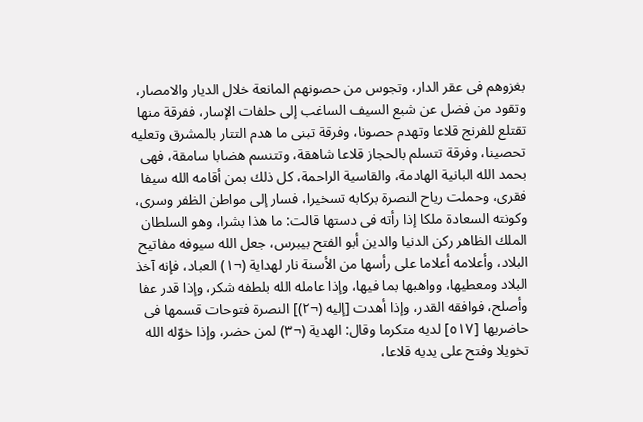بغزوهم فى عقر الدار، وتجوس من حصونهم المانعة خلال الديار والامصار، وتقود من فضل عن شبع السيف الساغب إلى حلفات الإسار، ففرقة منها تقتلع للفرنج قلاعا وتهدم حصونا، وفرقة تبنى ما هدم التتار بالمشرق وتعليه تحصينا، وفرقة تتسلم بالحجاز قلاعا شاهقة، وتتنسم هضابا سامقة، فهى بحمد الله البانية الهادمة، والقاسية الراحمة، كل ذلك بمن أقامه الله سيفا فقرى، وحملت رياح النصرة بركابه تسخيرا، فسار إلى مواطن الظفر وسرى، وكونته السعادة ملكا إذا رأته فى دستها قالت: ما هذا بشرا، وهو السلطان الملك الظاهر ركن الدنيا والدين أبو الفتح بيبرس، جعل الله سيوفه مفاتيح البلاد، وأعلامه أعلاما على رأسها من الأسنة نار لهداية (¬١) العباد، فإنه آخذ البلاد ومعطيها، وواهبها بما فيها، وإذا عامله الله بلطفه شكر، وإذا قدر عفا وأصلح، فوافقه القدر، وإذا أهدت [إليه (¬٢)] النصرة فتوحات قسمها فى حاضريها [٥١٧] لديه متكرما وقال: الهدية (¬٣) لمن حضر، وإذا خوّله الله تخويلا وفتح على يديه قلاعا،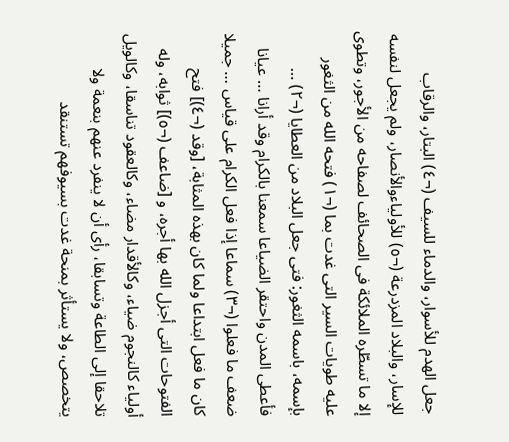جعل الهدم للأسوار، والدماء للسيف (¬٤) البتار، والرقاب للإسار، والبلاد المزدرعة (¬٥) للأولياءوالأنصار، ولم يجعل لنفسه إلا ما تسطّره الملائكة فى الصحائف لصفاحه من الأجور، وتطوى عليه طويات السير التى غدت بما (¬١) فتحه الله من الثغور بإسمه، باسمه الثغور: فتى جعل البلاد من العطايا (¬٢) … فأعطى المدن واحتقر الضياعا سمعنا بالكرام وقد أرانا … عيانا ضعف ما فعلوا (¬٣) سماعا إذا فعل الكرام على قياس … جميلا كان ما فعل ابتداعا ولما كان بهذه المثابة، [وقد (¬٤)] فتح الفتوحات التى أجزل الله بها أجره، و [ضاعف (¬٥)] ثوابه، وله أولياء كالنجوم ضياء، وكالأقدار مضاء، وكالعقود تناسقا، وكالويل تلاحقا إلى الطاعة وتسابقا، رأى أن لا ينفرد عنهم بنعمة ولا يتخصص، ولا يستأثر بمنحة غدت بسيوفهم تستنقد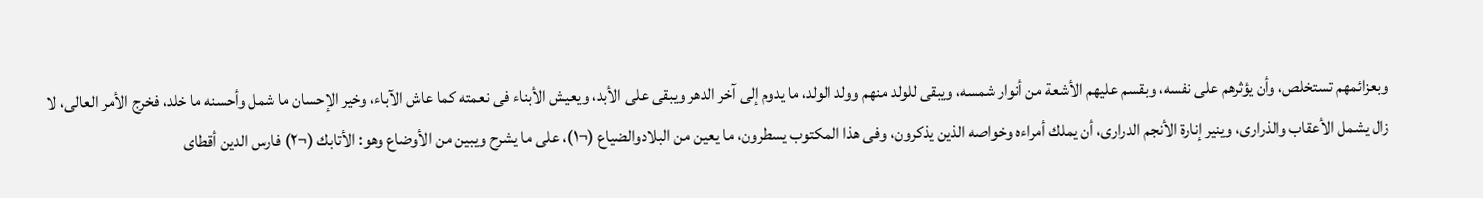وبعزائمهم تستخلص، وأن يؤثرهم على نفسه، وبقسم عليهم الأشعة من أنوار شمسه، ويبقى للولد منهم وولد الولد، ما يدوم إلى آخر الدهر ويبقى على الأبد، ويعيش الأبناء فى نعمته كما عاش الآباء، وخير الإحسان ما شمل وأحسنه ما خلد، فخرج الأمر العالى، لا زال يشمل الأعقاب والذرارى، وينير إنارة الأنجم الدرارى، أن يملك أمراءه وخواصه الذين يذكرون، وفى هذا المكتوب يسطرون، ما يعين من البلادوالضياع (¬١)، على ما يشرح ويبين من الأوضاع وهو: الأتابك (¬٢) فارس الدين أقطاى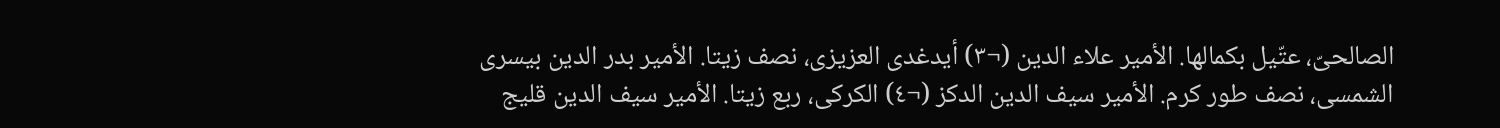الصالحىّ، عتّيل بكمالها. الأمير علاء الدين (¬٣) أيدغدى العزيزى، نصف زيتا. الأمير بدر الدين بيسرى الشمسى، نصف طور كرم. الأمير سيف الدين الدكز (¬٤) الكركى، ربع زيتا. الأمير سيف الدين قليج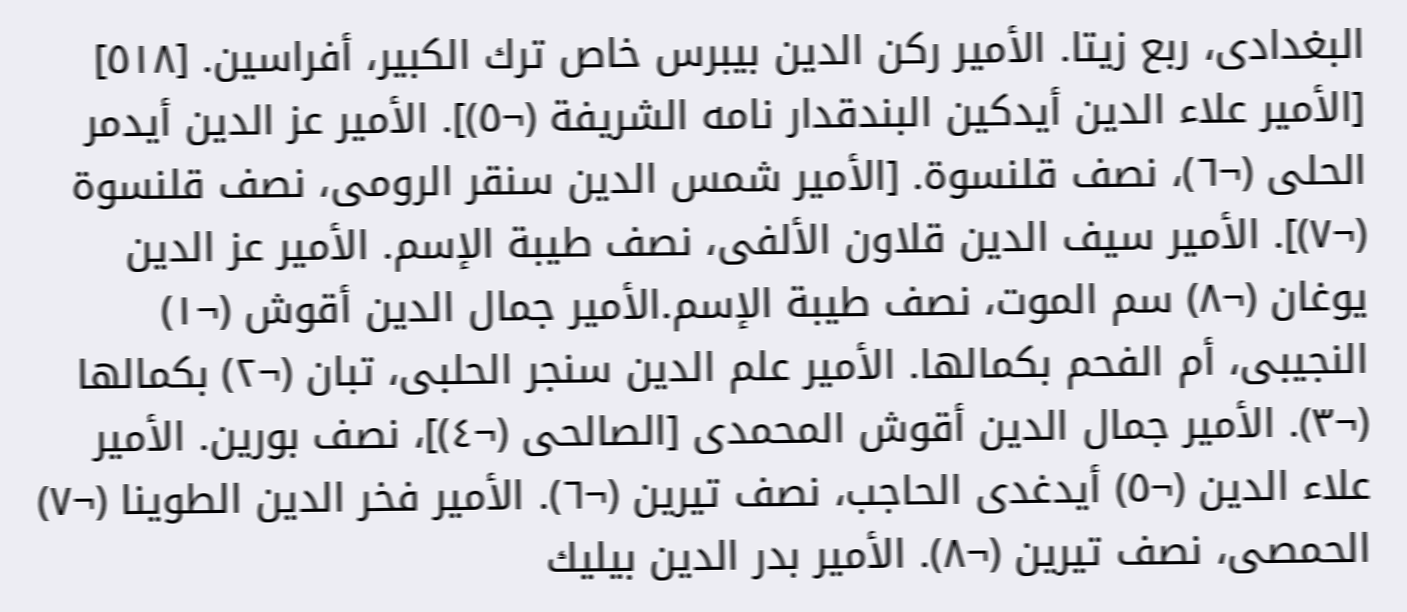البغدادى، ربع زيتا. الأمير ركن الدين بيبرس خاص ترك الكبير، أفراسين. [٥١٨] [الأمير علاء الدين أيدكين البندقدار نامه الشريفة (¬٥)]. الأمير عز الدين أيدمر الحلى (¬٦)، نصف قلنسوة. [الأمير شمس الدين سنقر الرومى، نصف قلنسوة (¬٧)]. الأمير سيف الدين قلاون الألفى، نصف طيبة الإسم. الأمير عز الدين يوغان (¬٨) سم الموت، نصف طيبة الإسم.الأمير جمال الدين أقوش (¬١) النجيبى، أم الفحم بكمالها. الأمير علم الدين سنجر الحلبى، تبان (¬٢) بكمالها (¬٣). الأمير جمال الدين أقوش المحمدى [الصالحى (¬٤)]، نصف بورين. الأمير علاء الدين (¬٥) أيدغدى الحاجب، نصف تيرين (¬٦). الأمير فخر الدين الطوينا (¬٧) الحمصى، نصف تيرين (¬٨). الأمير بدر الدين بيليك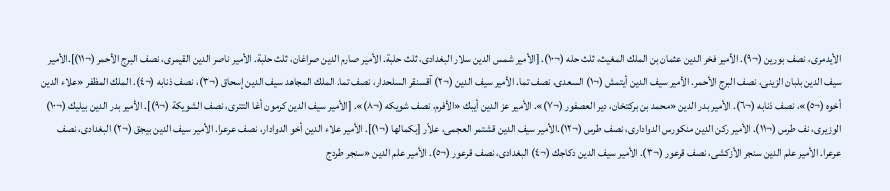الأيدمرى، نصف بورين (¬٩). الأمير فخر الدين عثمان بن الملك المغيث، ثلث حله (¬١٠). [الأمير شمس الدين سلار البغدادى، ثلث حلبة. الأمير صارم الدين صراغان، ثلث حلبة. الأمير ناصر الدين القيمرى، نصف البرج الأحمر (¬١١)].الأمير سيف الدين بلبان الزينى، نصف البرج الأحمر. الأمير سيف الدين أيتمش (¬١) السعدى، نصف تما. الأمير سيف الدين (¬٢) آقسنقر السلحدار، نصف تما. الملك المجاهد سيف الدين إسحاق (¬٣)، نصف ذنابه (¬٤). الملك المظفر «علاء الدين أخوه (¬٥)»، نصف ذنابه (¬٦). الأمير بدر الدين «محمد بن بركتخان، دير العصفور (¬٧)». الأمير عز الدين أيبك «الأفرم، نصف شويكه (¬٨)». [الأمير سيف الدين كرمون أغا التترى، نصف الشويكة (¬٩)]. الأمير بدر الدين بيليك (¬١٠) الوزيرى، نف طرس (¬١١). الأمير ركن الدين منكورس الدوادارى، نصف طرس (¬١٢).الأمير سيف الدين قشتمر العجمى، علاّر [بكمالها (¬١)]. الأمير علاء الدين أخو الدوادار، نصف عرعرا. الأمير سيف الدين بيجق (¬٢) البغدادى، نصف عرعرا. الأمير علم الدين سنجر الأزكشى، نصف قرعور (¬٣). الأمير سيف الدين دكاجك (¬٤) البغدادى، نصف قرعور (¬٥). الأمير علم الدين «سنجر طردج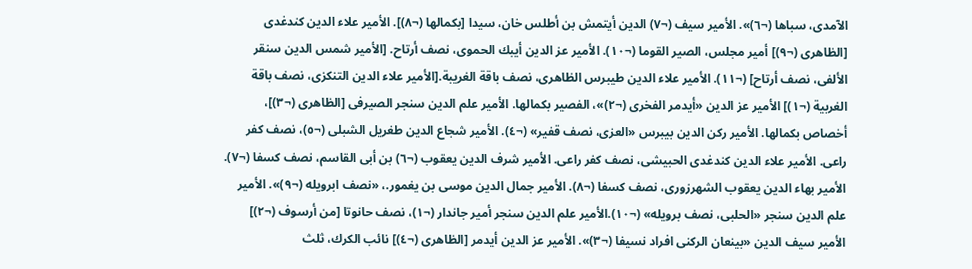الآمدى، سباها (¬٦)». الأمير سيف (¬٧) الدين أيتمش بن أطلس خان، سيدا [بكمالها (¬٨)]. الأمير علاء الدين كندغدى [الظاهرى (¬٩)] أمير مجلس، الصير القوما (¬١٠). الأمير عز الدين أيبك الحموى، نصف أرتاح. [الأمير شمس الدين سنقر الألفى، نصف أرتاح] (¬١١). الأمير علاء الدين طيبرس الظاهرى، نصف باقة الغريبة.[الأمير علاء الدين التنكزى، نصف باقة الغربية (¬١)] الأمير عز الدين «أيدمر الفخرى (¬٢)»، الفصير بكمالها. الأمير علم الدين سنجر الصيرفى [الظاهرى (¬٣)]، أخصاص بكمالها. الأمير ركن الدين بيبرس «العزى، نصف قفير» (¬٤). الأمير شجاع الدين طغريل الشبلى (¬٥)، نصف كفر راعى. الأمير علاء الدين كندغدى الحبيشى، نصف كفر راعى. الأمير شرف الدين يعقوب (¬٦) بن أبى القاسم، نصف كسفا (¬٧). الأمير بهاء الدين يعقوب الشهرزورى، نصف كسفا (¬٨). الأمير جمال الدين موسى بن يغمور.، «نصف ابرويله (¬٩)». الأمير علم الدين سنجر «الحلبى، نصف برويله» (¬١٠).الأمير علم الدين سنجر أمير جاندار (¬١)، نصف حانوتا [من أرسوف (¬٢)] الأمير سيف الدين «بينعان الركنى افراد نسيفا (¬٣)». الأمير عز الدين أيدمر [الظاهرى (¬٤)] نائب الكرك، ثلث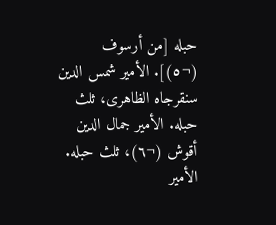حبله [من أرسوف (¬٥)]. الأمير شمس الدين سنقرجاه الظاهرى، ثلث حبله. الأمير جمال الدين أقوش (¬٦)، ثلث حبله. الأمير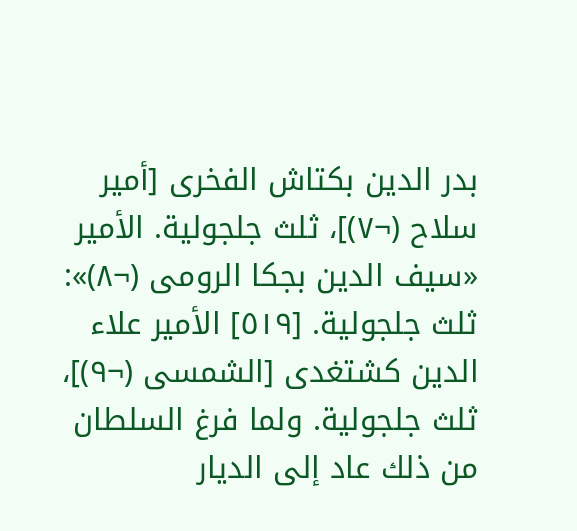بدر الدين بكتاش الفخرى [أمير سلاح (¬٧)]، ثلث جلجولية. الأمير «سيف الدين بجكا الرومى (¬٨)»: ثلث جلجولية. [٥١٩] الأمير علاء الدين كشتغدى [الشمسى (¬٩)]، ثلث جلجولية. ولما فرغ السلطان من ذلك عاد إلى الديار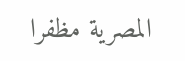المصرية مظفرا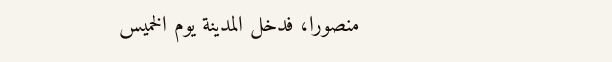منصورا، فدخل المدينة يوم الخميس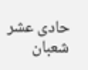حادى عشر شعبان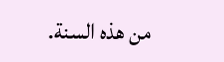من هذه السنة.